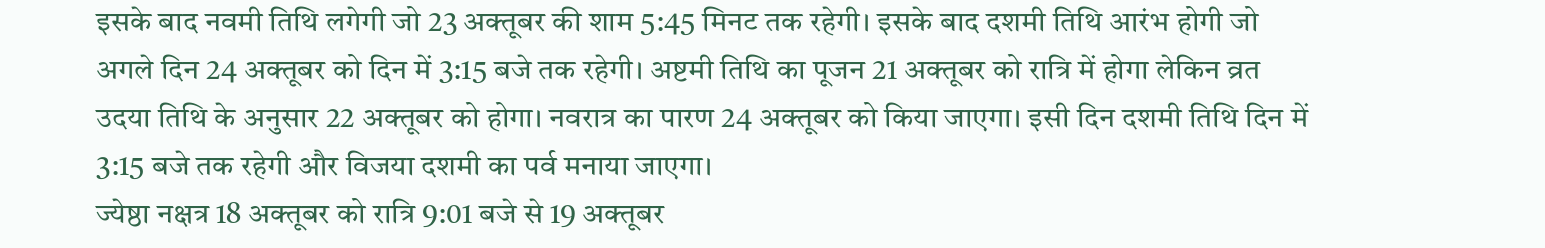इसके बाद नवमी तिथि लगेगी जो 23 अक्तूबर की शाम 5:45 मिनट तक रहेगी। इसके बाद दशमी तिथि आरंभ होगी जो अगले दिन 24 अक्तूबर को दिन में 3:15 बजे तक रहेगी। अष्टमी तिथि का पूजन 21 अक्तूबर को रात्रि में होगा लेकिन व्रत उदया तिथि के अनुसार 22 अक्तूबर को होगा। नवरात्र का पारण 24 अक्तूबर को किया जाएगा। इसी दिन दशमी तिथि दिन में 3:15 बजे तक रहेगी और विजया दशमी का पर्व मनाया जाएगा।
ज्येष्ठा नक्षत्र 18 अक्तूबर को रात्रि 9:01 बजे से 19 अक्तूबर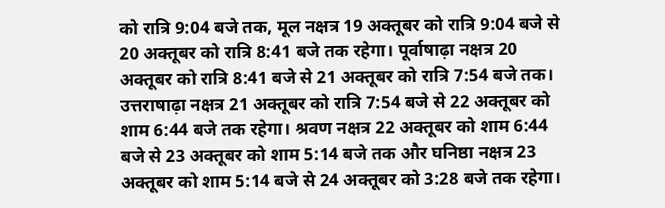को रात्रि 9:04 बजे तक, मूल नक्षत्र 19 अक्तूबर को रात्रि 9:04 बजे से 20 अक्तूबर को रात्रि 8:41 बजे तक रहेगा। पूर्वाषाढ़ा नक्षत्र 20 अक्तूबर को रात्रि 8:41 बजे से 21 अक्तूबर को रात्रि 7:54 बजे तक।
उत्तराषाढ़ा नक्षत्र 21 अक्तूबर को रात्रि 7:54 बजे से 22 अक्तूबर को शाम 6:44 बजे तक रहेगा। श्रवण नक्षत्र 22 अक्तूबर को शाम 6:44 बजे से 23 अक्तूबर को शाम 5:14 बजे तक और घनिष्ठा नक्षत्र 23 अक्तूबर को शाम 5:14 बजे से 24 अक्तूबर को 3:28 बजे तक रहेगा।